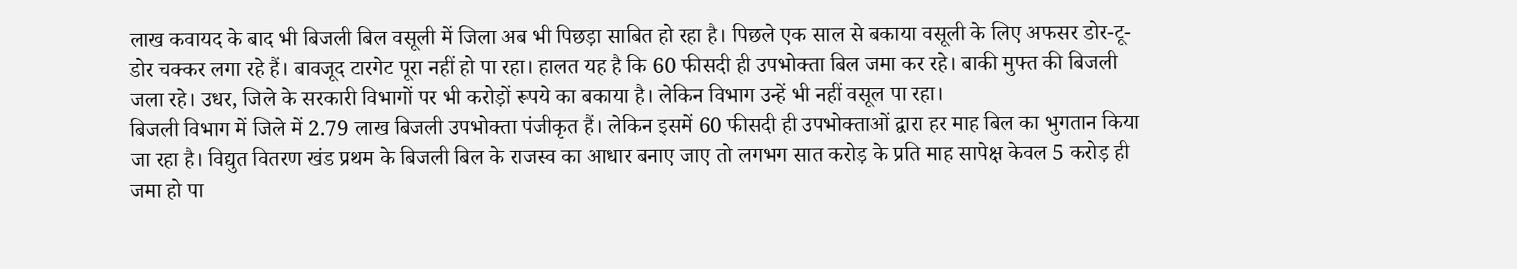लाख कवायद के बाद भी बिजली बिल वसूली में जिला अब भी पिछड़ा साबित हो रहा है। पिछले एक साल से बकाया वसूली के लिए अफसर डोर-टू-डोर चक्कर लगा रहे हैं। बावजूद टारगेट पूरा नहीं हो पा रहा। हालत यह है कि 60 फीसदी ही उपभोक्ता बिल जमा कर रहे। बाकी मुफ्त की बिजली जला रहे। उधर, जिले के सरकारी विभागों पर भी करोड़ों रूपये का बकाया है। लेकिन विभाग उन्हें भी नहीं वसूल पा रहा।
बिजली विभाग में जिले में 2.79 लाख बिजली उपभोक्ता पंजीकृत हैं। लेकिन इसमें 60 फीसदी ही उपभोक्ताओं द्वारा हर माह बिल का भुगतान किया जा रहा है। विद्युत वितरण खंड प्रथम के बिजली बिल के राजस्व का आधार बनाए जाए तो लगभग सात करोड़ के प्रति माह सापेक्ष केवल 5 करोड़ ही जमा हो पा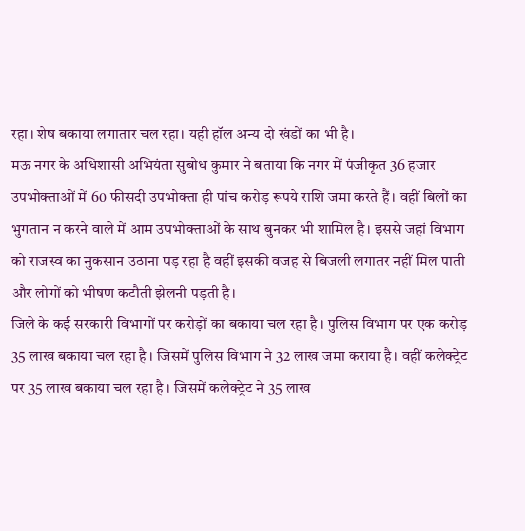रहा। शेष बकाया लगातार चल रहा। यही हॉल अन्य दो खंडों का भी है।
मऊ नगर के अधिशासी अभियंता सुबोध कुमार ने बताया कि नगर में पंजीकृत 36 हजार उपभोक्ताओं में 60 फीसदी उपभोक्ता ही पांच करोड़ रूपये राशि जमा करते हैं। वहीं बिलों का भुगतान न करने वाले में आम उपभोक्ताओं के साथ बुनकर भी शामिल है। इससे जहां विभाग को राजस्व का नुकसान उठाना पड़ रहा है वहीं इसकी वजह से बिजली लगातर नहीं मिल पाती और लोगों को भीषण कटौती झेलनी पड़ती है।
जिले के कई सरकारी विभागों पर करोड़ों का बकाया चल रहा है। पुलिस विभाग पर एक करोड़ 35 लाख बकाया चल रहा है। जिसमें पुलिस विभाग ने 32 लाख जमा कराया है। वहीं कलेक्ट्रेट पर 35 लाख बकाया चल रहा है। जिसमें कलेक्ट्रेट ने 35 लाख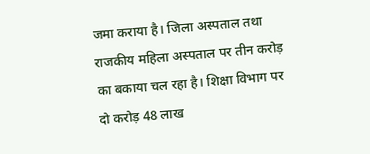जमा कराया है। जिला अस्पताल तथा राजकीय महिला अस्पताल पर तीन करोड़ का बकाया चल रहा है। शिक्षा विभाग पर दो करोड़ 48 लाख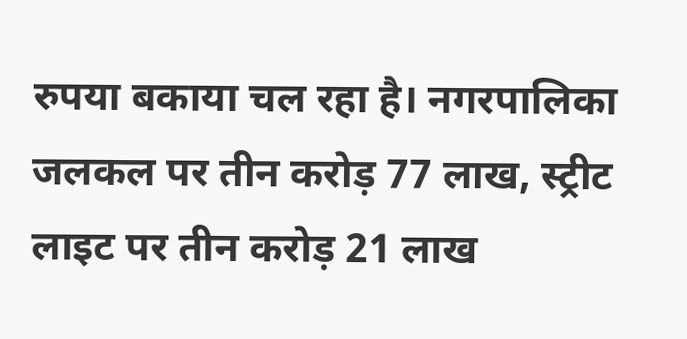रुपया बकाया चल रहा है। नगरपालिका जलकल पर तीन करोड़ 77 लाख, स्ट्रीट लाइट पर तीन करोड़ 21 लाख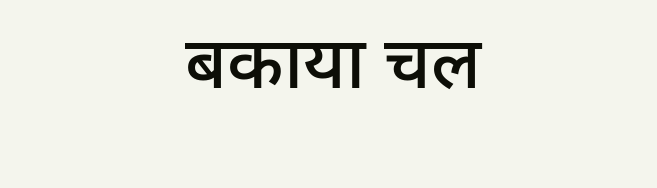बकाया चल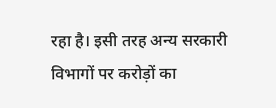रहा है। इसी तरह अन्य सरकारी विभागों पर करोड़ों का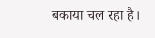बकाया चल रहा है।